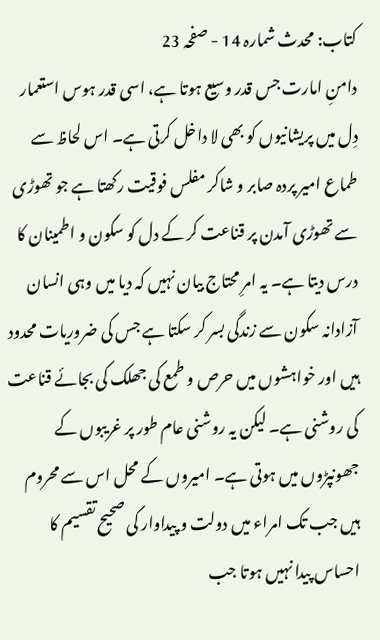کتاب: محدث شمارہ 14 - صفحہ 23
دامنِ امارت جس قدر وسیع ہوتا ہے، اسی قدر ہوس استعمار دِل میں پریشانیوں کو بھی لا داخل کرتی ہے۔ اس لحاظ سے طماع امیر پردہ صابر و شاکر مفلس فوقیت رکھتا ہے جو تھوڑی سے تھوڑی آمدن پر قناعت کر کے دل کو سکون و اطمینان کا درس دیتا ہے۔ یہ امرِ محتاج بیان نہیں کہ دیا میں وہی انسان آزادانہ سکون سے زندگی بسر کر سکتا ہے جس کی ضروریات محدود ہیں اور خواہشوں میں حرص و طمع کی جھلک کی بجائے قناعت کی روشنی ہے۔ لیکن یہ روشنی عام طور پر غریبوں کے جھونپڑوں میں ہوتی ہے۔ امیروں کے محل اس سے محروم ہیں جب تک امراء میں دولت و پیداوار کی صحیح تقسیم کا احساس پیدا نہیں ہوتا جب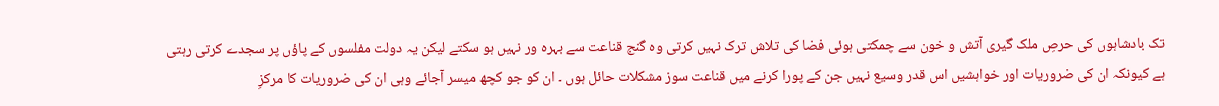تک بادشاہوں کی حرصِ ملک گیری آتش و خون سے چمکتی ہوئی فضا کی تلاش ترک نہیں کرتی وہ گنج قناعت سے بہرہ ور نہیں ہو سکتے لیکن یہ دولت مفلسوں کے پاؤں پر سجدے کرتی رہتی ہے کیونکہ ان کی ضروریات اور خواہشیں اس قدر وسیع نہیں جن کے پورا کرنے میں قناعت سوز مشکلات حائل ہوں ۔ ان کو جو کچھ میسر آجائے وہی ان کی ضروریات کا مرکزِ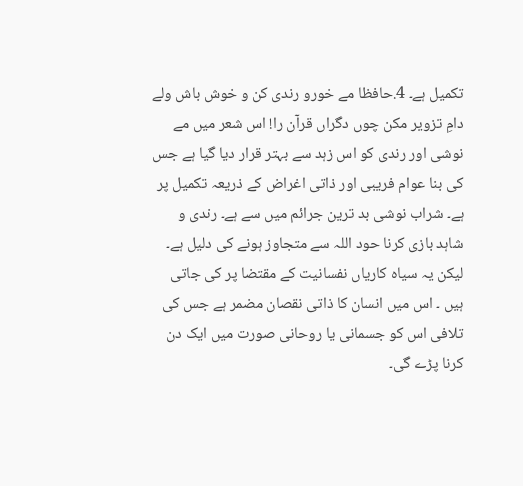تکمیل ہے۔ 4.حافظا مے خورو رندی کن و خوش باش ولے دامِ تزویر مکن چوں دگراں قرآن را! اس شعر میں مے نوشی اور رندی کو اس زہد سے بہتر قرار دیا گیا ہے جس کی بنا عوام فریبی اور ذاتی اغراض کے ذریعہ تکمیل پر ہے۔ شراب نوشی بد ترین جرائم میں سے ہے۔ رندی و شاہد بازی کرنا حود اللہ سے متجاوز ہونے کی دلیل ہے۔ لیکن یہ سیاہ کاریاں نفسانیت کے مقتضا پر کی جاتی ہیں ۔ اس میں انسان کا ذاتی نقصان مضمر ہے جس کی تلافی اس کو جسمانی یا روحانی صورت میں ایک دن کرنا پڑے گی۔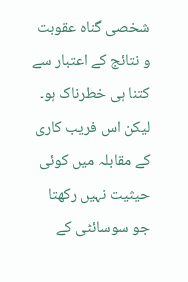شخصی گناہ عقوبت و نتائج کے اعتبار سے کتنا ہی خطرناک ہو۔ لیکن اس فریب کاری کے مقابلہ میں کوئی حیثیت نہیں رکھتا جو سوسائٹی کے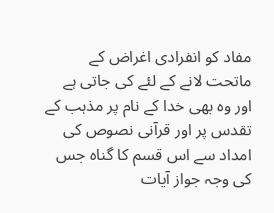مفاد کو انفرادی اغراض کے ماتحت لانے کے لئے کی جاتی ہے اور وہ بھی خدا کے نام پر مذہب کے تقدس پر اور قرآنی نصوص کی امداد سے اس قسم کا گناہ جس کی وجہ جواز آیات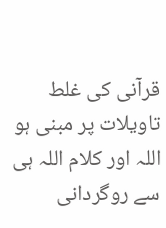قرآنی کی غلط تاویلات پر مبنی ہو اللہ اور کلام اللہ ہی سے روگردانی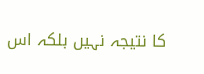کا نتیجہ نہیں بلکہ اس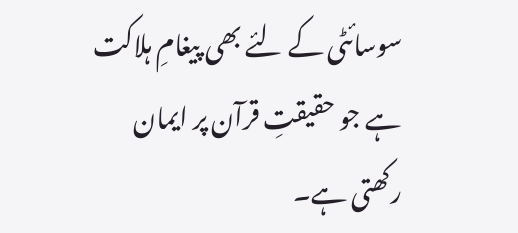سوسائٹی کے لئے بھی پیغامِ ہلاکت ہے جو حقیقتِ قرآن پر ایمان رکھتی ہے۔